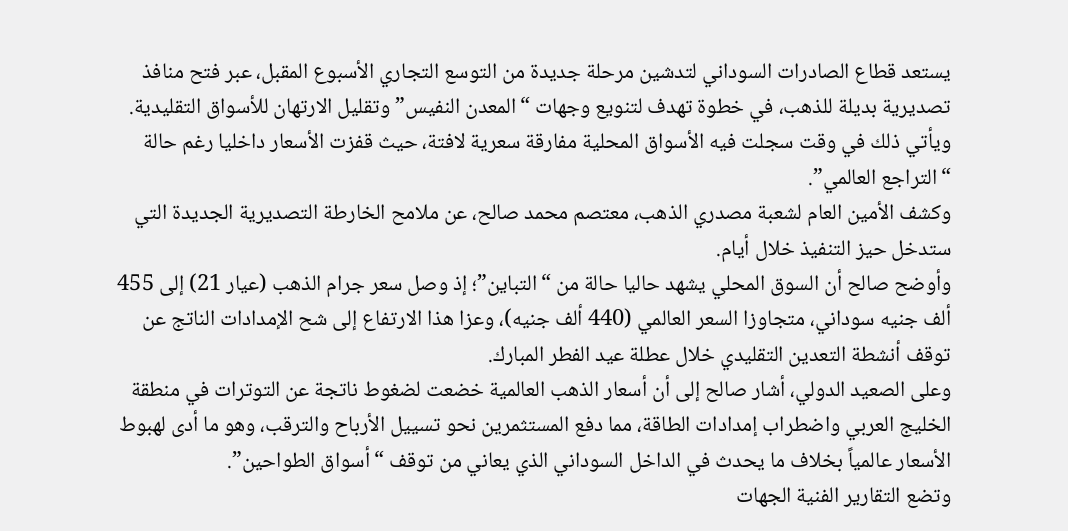يستعد قطاع الصادرات السوداني لتدشين مرحلة جديدة من التوسع التجاري الأسبوع المقبل، عبر فتح منافذ تصديرية بديلة للذهب، في خطوة تهدف لتنويع وجهات “المعدن النفيس” وتقليل الارتهان للأسواق التقليدية.
ويأتي ذلك في وقت سجلت فيه الأسواق المحلية مفارقة سعرية لافتة، حيث قفزت الأسعار داخليا رغم حالة “التراجع العالمي”.
وكشف الأمين العام لشعبة مصدري الذهب، معتصم محمد صالح، عن ملامح الخارطة التصديرية الجديدة التي ستدخل حيز التنفيذ خلال أيام.
وأوضح صالح أن السوق المحلي يشهد حاليا حالة من “التباين”؛ إذ وصل سعر جرام الذهب (عيار 21) إلى 455 ألف جنيه سوداني، متجاوزا السعر العالمي (440 ألف جنيه)، وعزا هذا الارتفاع إلى شح الإمدادات الناتج عن توقف أنشطة التعدين التقليدي خلال عطلة عيد الفطر المبارك.
وعلى الصعيد الدولي، أشار صالح إلى أن أسعار الذهب العالمية خضعت لضغوط ناتجة عن التوترات في منطقة الخليج العربي واضطراب إمدادات الطاقة، مما دفع المستثمرين نحو تسييل الأرباح والترقب، وهو ما أدى لهبوط الأسعار عالمياً بخلاف ما يحدث في الداخل السوداني الذي يعاني من توقف “أسواق الطواحين”.
وتضع التقارير الفنية الجهات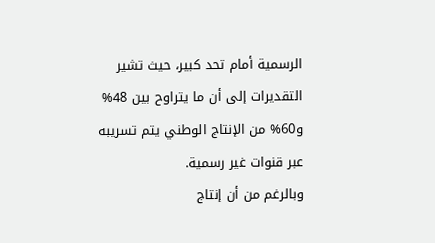الرسمية أمام تحد كبير، حيث تشير التقديرات إلى أن ما يتراوح بين 48% و60% من الإنتاج الوطني يتم تسريبه عبر قنوات غير رسمية.
وبالرغم من أن إنتاج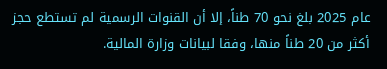عام 2025 بلغ نحو 70 طناً، إلا أن القنوات الرسمية لم تستطع حجز أكثر من 20 طناً منها، وفقا لبيانات وزارة المالية.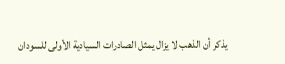يذكر أن الذهب لا يزال يمثل الصادرات السيادية الأولى للسودان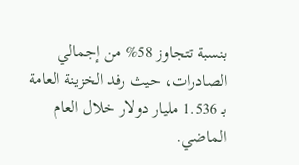بنسبة تتجاوز 58% من إجمالي الصادرات، حيث رفد الخزينة العامة بـ 1.536 مليار دولار خلال العام الماضي.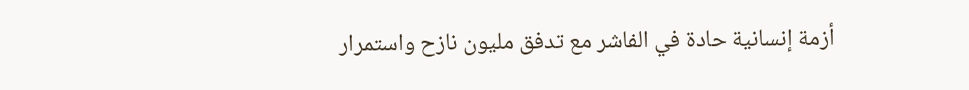أزمة إنسانية حادة في الفاشر مع تدفق مليون نازح واستمرار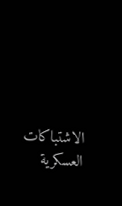الاشتباكات العسكرية